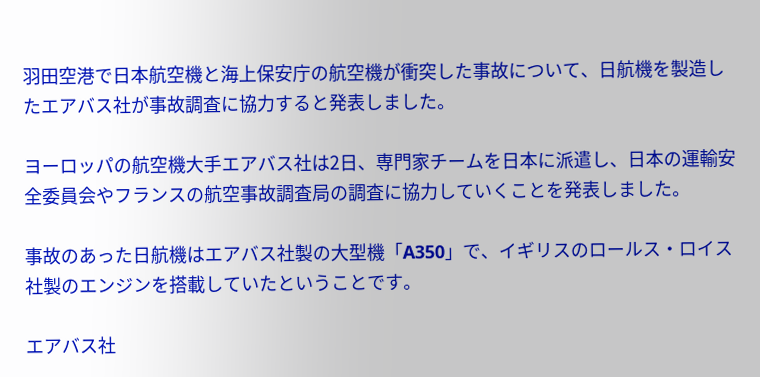羽田空港で日本航空機と海上保安庁の航空機が衝突した事故について、日航機を製造したエアバス社が事故調査に協力すると発表しました。

ヨーロッパの航空機大手エアバス社は2日、専門家チームを日本に派遣し、日本の運輸安全委員会やフランスの航空事故調査局の調査に協力していくことを発表しました。

事故のあった日航機はエアバス社製の大型機「A350」で、イギリスのロールス・ロイス社製のエンジンを搭載していたということです。

エアバス社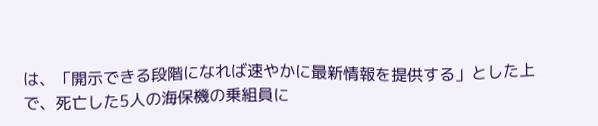は、「開示できる段階になれば速やかに最新情報を提供する」とした上で、死亡した5人の海保機の乗組員に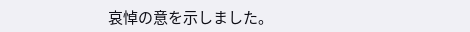哀悼の意を示しました。